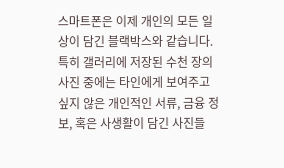스마트폰은 이제 개인의 모든 일상이 담긴 블랙박스와 같습니다. 특히 갤러리에 저장된 수천 장의 사진 중에는 타인에게 보여주고 싶지 않은 개인적인 서류, 금융 정보, 혹은 사생활이 담긴 사진들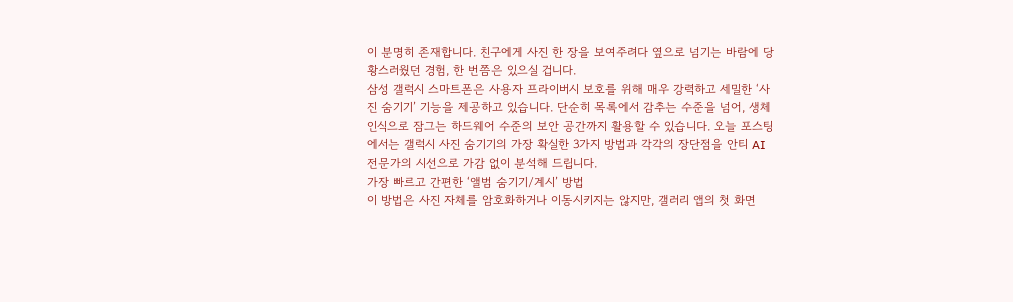이 분명히 존재합니다. 친구에게 사진 한 장을 보여주려다 옆으로 넘기는 바람에 당황스러웠던 경험, 한 번쯤은 있으실 겁니다.
삼성 갤럭시 스마트폰은 사용자 프라이버시 보호를 위해 매우 강력하고 세밀한 ‘사진 숨기기’ 기능을 제공하고 있습니다. 단순히 목록에서 감추는 수준을 넘어, 생체 인식으로 잠그는 하드웨어 수준의 보안 공간까지 활용할 수 있습니다. 오늘 포스팅에서는 갤럭시 사진 숨기기의 가장 확실한 3가지 방법과 각각의 장단점을 안티 AI 전문가의 시선으로 가감 없이 분석해 드립니다.
가장 빠르고 간편한 ‘앨범 숨기기/계시’ 방법
이 방법은 사진 자체를 암호화하거나 이동시키지는 않지만, 갤러리 앱의 첫 화면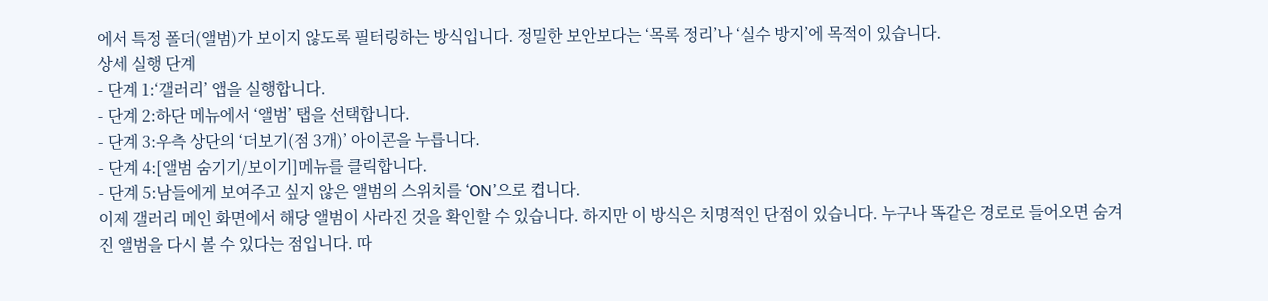에서 특정 폴더(앨범)가 보이지 않도록 필터링하는 방식입니다. 정밀한 보안보다는 ‘목록 정리’나 ‘실수 방지’에 목적이 있습니다.
상세 실행 단계
- 단계 1:‘갤러리’ 앱을 실행합니다.
- 단계 2:하단 메뉴에서 ‘앨범’ 탭을 선택합니다.
- 단계 3:우측 상단의 ‘더보기(점 3개)’ 아이콘을 누릅니다.
- 단계 4:[앨범 숨기기/보이기]메뉴를 클릭합니다.
- 단계 5:남들에게 보여주고 싶지 않은 앨범의 스위치를 ‘ON’으로 켭니다.
이제 갤러리 메인 화면에서 해당 앨범이 사라진 것을 확인할 수 있습니다. 하지만 이 방식은 치명적인 단점이 있습니다. 누구나 똑같은 경로로 들어오면 숨겨진 앨범을 다시 볼 수 있다는 점입니다. 따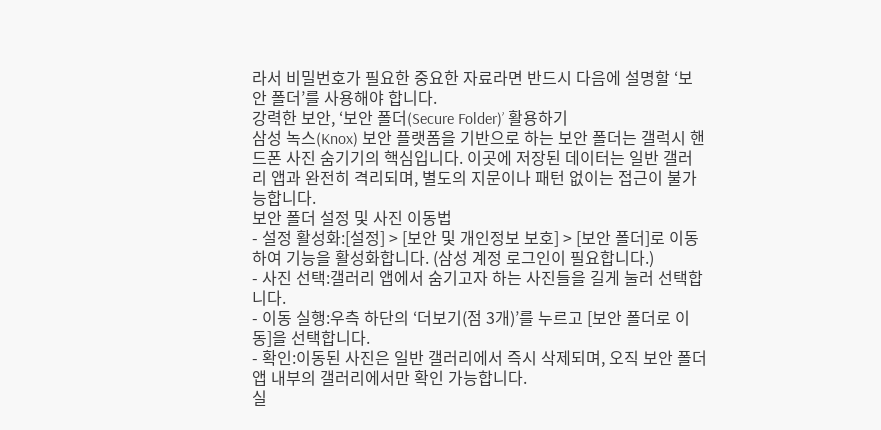라서 비밀번호가 필요한 중요한 자료라면 반드시 다음에 설명할 ‘보안 폴더’를 사용해야 합니다.
강력한 보안, ‘보안 폴더(Secure Folder)’ 활용하기
삼성 녹스(Knox) 보안 플랫폼을 기반으로 하는 보안 폴더는 갤럭시 핸드폰 사진 숨기기의 핵심입니다. 이곳에 저장된 데이터는 일반 갤러리 앱과 완전히 격리되며, 별도의 지문이나 패턴 없이는 접근이 불가능합니다.
보안 폴더 설정 및 사진 이동법
- 설정 활성화:[설정] > [보안 및 개인정보 보호] > [보안 폴더]로 이동하여 기능을 활성화합니다. (삼성 계정 로그인이 필요합니다.)
- 사진 선택:갤러리 앱에서 숨기고자 하는 사진들을 길게 눌러 선택합니다.
- 이동 실행:우측 하단의 ‘더보기(점 3개)’를 누르고 [보안 폴더로 이동]을 선택합니다.
- 확인:이동된 사진은 일반 갤러리에서 즉시 삭제되며, 오직 보안 폴더 앱 내부의 갤러리에서만 확인 가능합니다.
실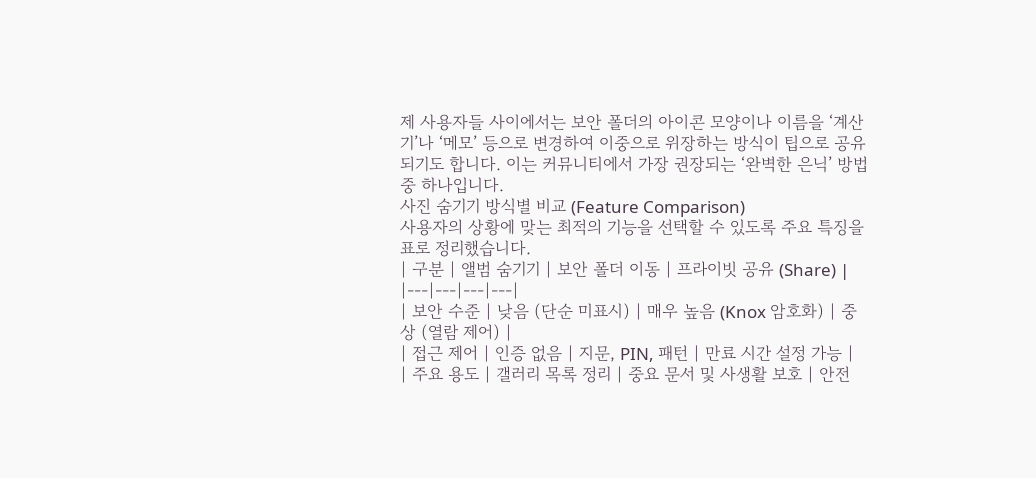제 사용자들 사이에서는 보안 폴더의 아이콘 모양이나 이름을 ‘계산기’나 ‘메모’ 등으로 변경하여 이중으로 위장하는 방식이 팁으로 공유되기도 합니다. 이는 커뮤니티에서 가장 권장되는 ‘완벽한 은닉’ 방법 중 하나입니다.
사진 숨기기 방식별 비교 (Feature Comparison)
사용자의 상황에 맞는 최적의 기능을 선택할 수 있도록 주요 특징을 표로 정리했습니다.
| 구분 | 앨범 숨기기 | 보안 폴더 이동 | 프라이빗 공유 (Share) |
|---|---|---|---|
| 보안 수준 | 낮음 (단순 미표시) | 매우 높음 (Knox 암호화) | 중상 (열람 제어) |
| 접근 제어 | 인증 없음 | 지문, PIN, 패턴 | 만료 시간 설정 가능 |
| 주요 용도 | 갤러리 목록 정리 | 중요 문서 및 사생활 보호 | 안전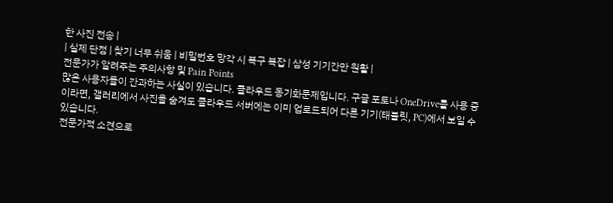한 사진 전송 |
| 실제 단점 | 찾기 너무 쉬움 | 비밀번호 망각 시 복구 복잡 | 삼성 기기간만 원활 |
전문가가 알려주는 주의사항 및 Pain Points
많은 사용자들이 간과하는 사실이 있습니다. 클라우드 동기화문제입니다. 구글 포토나 OneDrive를 사용 중이라면, 갤러리에서 사진을 숨겨도 클라우드 서버에는 이미 업로드되어 다른 기기(태블릿, PC)에서 보일 수 있습니다.
전문가적 소견으로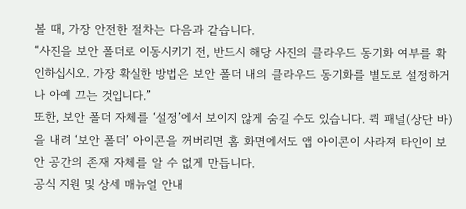볼 때, 가장 안전한 절차는 다음과 같습니다.
“사진을 보안 폴더로 이동시키기 전, 반드시 해당 사진의 클라우드 동기화 여부를 확인하십시오. 가장 확실한 방법은 보안 폴더 내의 클라우드 동기화를 별도로 설정하거나 아예 끄는 것입니다.”
또한, 보안 폴더 자체를 ‘설정’에서 보이지 않게 숨길 수도 있습니다. 퀵 패널(상단 바)을 내려 ‘보안 폴더’ 아이콘을 꺼버리면 홈 화면에서도 앱 아이콘이 사라져 타인이 보안 공간의 존재 자체를 알 수 없게 만듭니다.
공식 지원 및 상세 매뉴얼 안내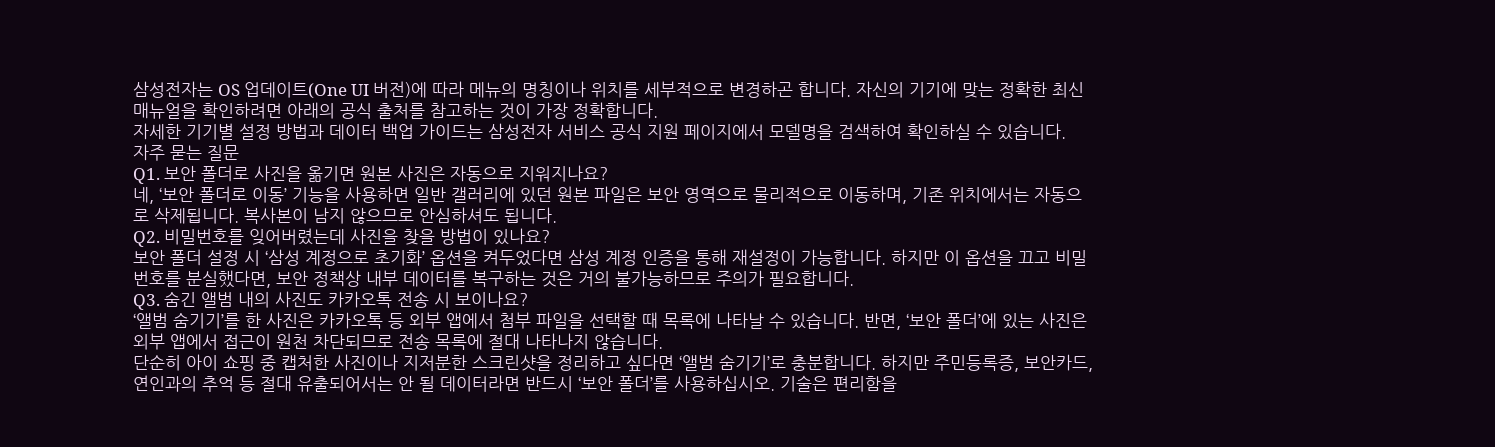삼성전자는 OS 업데이트(One UI 버전)에 따라 메뉴의 명칭이나 위치를 세부적으로 변경하곤 합니다. 자신의 기기에 맞는 정확한 최신 매뉴얼을 확인하려면 아래의 공식 출처를 참고하는 것이 가장 정확합니다.
자세한 기기별 설정 방법과 데이터 백업 가이드는 삼성전자 서비스 공식 지원 페이지에서 모델명을 검색하여 확인하실 수 있습니다.
자주 묻는 질문
Q1. 보안 폴더로 사진을 옮기면 원본 사진은 자동으로 지워지나요?
네, ‘보안 폴더로 이동’ 기능을 사용하면 일반 갤러리에 있던 원본 파일은 보안 영역으로 물리적으로 이동하며, 기존 위치에서는 자동으로 삭제됩니다. 복사본이 남지 않으므로 안심하셔도 됩니다.
Q2. 비밀번호를 잊어버렸는데 사진을 찾을 방법이 있나요?
보안 폴더 설정 시 ‘삼성 계정으로 초기화’ 옵션을 켜두었다면 삼성 계정 인증을 통해 재설정이 가능합니다. 하지만 이 옵션을 끄고 비밀번호를 분실했다면, 보안 정책상 내부 데이터를 복구하는 것은 거의 불가능하므로 주의가 필요합니다.
Q3. 숨긴 앨범 내의 사진도 카카오톡 전송 시 보이나요?
‘앨범 숨기기’를 한 사진은 카카오톡 등 외부 앱에서 첨부 파일을 선택할 때 목록에 나타날 수 있습니다. 반면, ‘보안 폴더’에 있는 사진은 외부 앱에서 접근이 원천 차단되므로 전송 목록에 절대 나타나지 않습니다.
단순히 아이 쇼핑 중 캡처한 사진이나 지저분한 스크린샷을 정리하고 싶다면 ‘앨범 숨기기’로 충분합니다. 하지만 주민등록증, 보안카드, 연인과의 추억 등 절대 유출되어서는 안 될 데이터라면 반드시 ‘보안 폴더’를 사용하십시오. 기술은 편리함을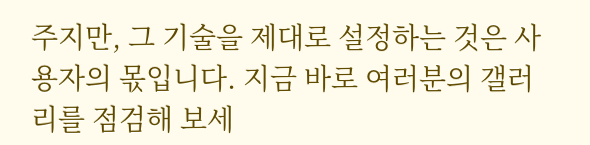주지만, 그 기술을 제대로 설정하는 것은 사용자의 몫입니다. 지금 바로 여러분의 갤러리를 점검해 보세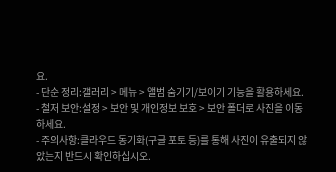요.
- 단순 정리:갤러리 > 메뉴 > 앨범 숨기기/보이기 기능을 활용하세요.
- 철저 보안:설정 > 보안 및 개인정보 보호 > 보안 폴더로 사진을 이동하세요.
- 주의사항:클라우드 동기화(구글 포토 등)를 통해 사진이 유출되지 않았는지 반드시 확인하십시오.